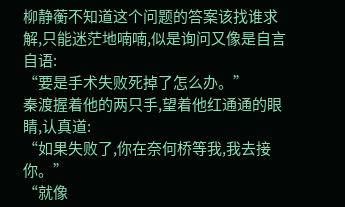柳静蘅不知道这个问题的答案该找谁求解,只能迷茫地喃喃,似是询问又像是自言自语:
“要是手术失败死掉了怎么办。”
秦渡握着他的两只手,望着他红通通的眼睛,认真道:
“如果失败了,你在奈何桥等我,我去接你。”
“就像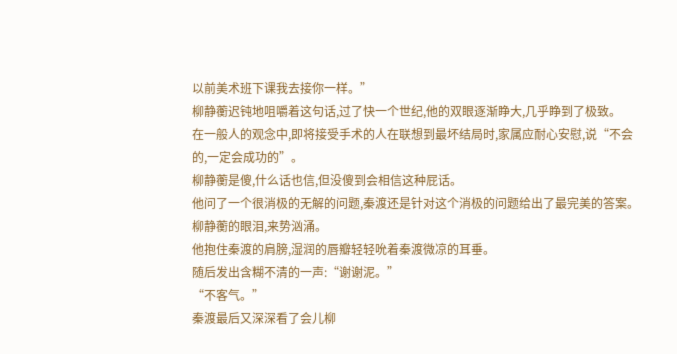以前美术班下课我去接你一样。”
柳静蘅迟钝地咀嚼着这句话,过了快一个世纪,他的双眼逐渐睁大,几乎睁到了极致。
在一般人的观念中,即将接受手术的人在联想到最坏结局时,家属应耐心安慰,说“不会的,一定会成功的”。
柳静蘅是傻,什么话也信,但没傻到会相信这种屁话。
他问了一个很消极的无解的问题,秦渡还是针对这个消极的问题给出了最完美的答案。
柳静蘅的眼泪,来势汹涌。
他抱住秦渡的肩膀,湿润的唇瓣轻轻吮着秦渡微凉的耳垂。
随后发出含糊不清的一声:“谢谢泥。”
“不客气。”
秦渡最后又深深看了会儿柳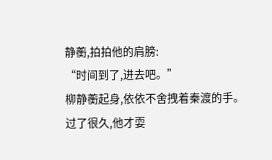静蘅,拍拍他的肩膀:
“时间到了,进去吧。”
柳静蘅起身,依依不舍拽着秦渡的手。
过了很久,他才耍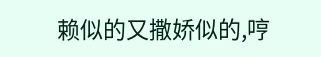赖似的又撒娇似的,哼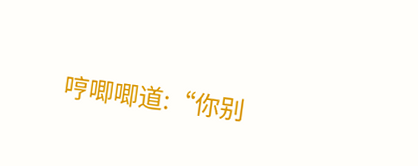哼唧唧道:“你别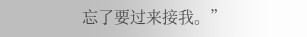忘了要过来接我。”